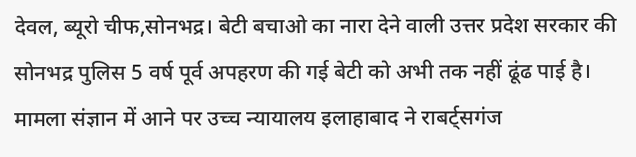देवल, ब्यूरो चीफ,सोनभद्र। बेटी बचाओ का नारा देने वाली उत्तर प्रदेश सरकार की सोनभद्र पुलिस 5 वर्ष पूर्व अपहरण की गई बेटी को अभी तक नहीं ढूंढ पाई है। मामला संज्ञान में आने पर उच्च न्यायालय इलाहाबाद ने राबर्ट्सगंज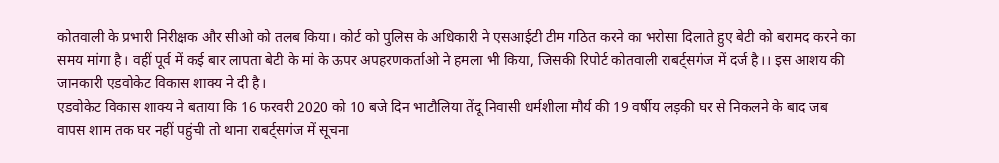कोतवाली के प्रभारी निरीक्षक और सीओ को तलब किया। कोर्ट को पुलिस के अधिकारी ने एसआईटी टीम गठित करने का भरोसा दिलाते हुए बेटी को बरामद करने का समय मांगा है। वहीं पूर्व में कई बार लापता बेटी के मां के ऊपर अपहरणकर्ताओ ने हमला भी किया, जिसकी रिपोर्ट कोतवाली राबर्ट्सगंज में दर्ज है।। इस आशय की जानकारी एडवोकेट विकास शाक्य ने दी है।
एडवोकेट विकास शाक्य ने बताया कि 16 फरवरी 2020 को 10 बजे दिन भाटौलिया तेंदू निवासी धर्मशीला मौर्य की 19 वर्षीय लड़की घर से निकलने के बाद जब वापस शाम तक घर नहीं पहुंची तो थाना राबर्ट्सगंज में सूचना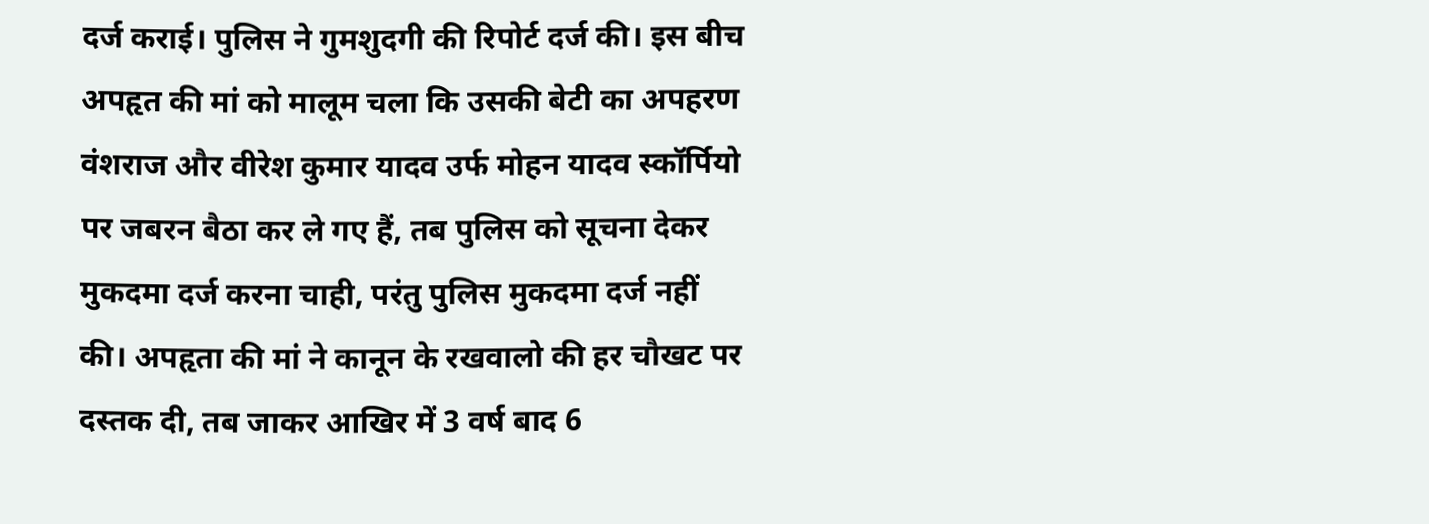दर्ज कराई। पुलिस ने गुमशुदगी की रिपोर्ट दर्ज की। इस बीच अपहृत की मां को मालूम चला कि उसकी बेटी का अपहरण वंशराज और वीरेश कुमार यादव उर्फ मोहन यादव स्कॉर्पियो पर जबरन बैठा कर ले गए हैं, तब पुलिस को सूचना देकर मुकदमा दर्ज करना चाही, परंतु पुलिस मुकदमा दर्ज नहीं की। अपहृता की मां ने कानून के रखवालो की हर चौखट पर दस्तक दी, तब जाकर आखिर में 3 वर्ष बाद 6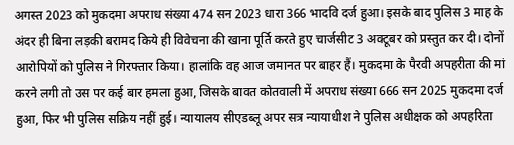अगस्त 2023 को मुकदमा अपराध संख्या 474 सन 2023 धारा 366 भादवि दर्ज हुआ। इसके बाद पुलिस 3 माह के अंदर ही बिना लड़की बरामद किये ही विवेचना की खाना पूर्ति करते हुए चार्जसीट 3 अक्टूबर को प्रस्तुत कर दी। दोनों आरोपियों को पुलिस ने गिरफ्तार किया। हालांकि वह आज जमानत पर बाहर हैं। मुकदमा के पैरवी अपहरीता की मां करने लगी तो उस पर कई बार हमला हुआ, जिसके बावत कोतवाली में अपराध संख्या 666 सन 2025 मुकदमा दर्ज हुआ, फिर भी पुलिस सक्रिय नहीं हुई। न्यायालय सीएडब्लू अपर सत्र न्यायाधीश ने पुलिस अधीक्षक को अपहरिता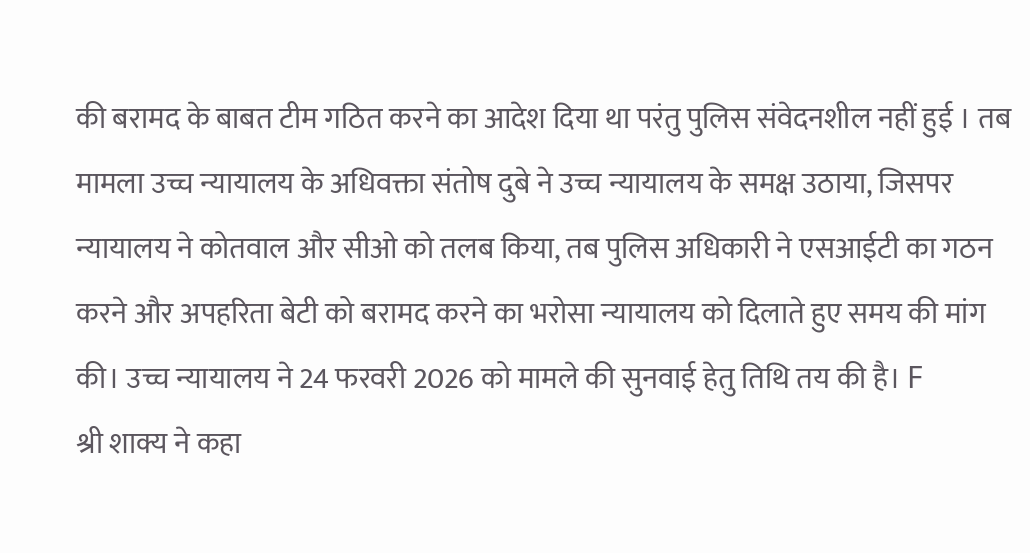की बरामद के बाबत टीम गठित करने का आदेश दिया था परंतु पुलिस संवेदनशील नहीं हुई । तब मामला उच्च न्यायालय के अधिवक्ता संतोष दुबे ने उच्च न्यायालय के समक्ष उठाया, जिसपर न्यायालय ने कोतवाल और सीओ को तलब किया, तब पुलिस अधिकारी ने एसआईटी का गठन करने और अपहरिता बेटी को बरामद करने का भरोसा न्यायालय को दिलाते हुए समय की मांग की। उच्च न्यायालय ने 24 फरवरी 2026 को मामले की सुनवाई हेतु तिथि तय की है। F
श्री शाक्य ने कहा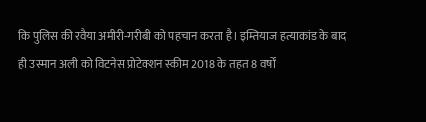कि पुलिस की रवैया अमीरी-गरीबी को पहचान करता है। इम्तियाज हत्याकांड के बाद ही उस्मान अली को विटनेस प्रोटेक्शन स्कीम 2018 के तहत 8 वर्षों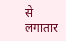से लगातार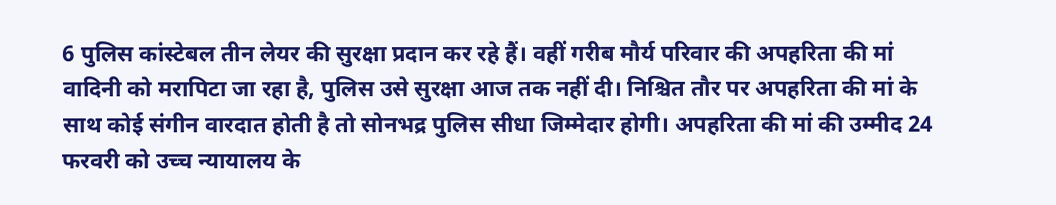6 पुलिस कांस्टेबल तीन लेयर की सुरक्षा प्रदान कर रहे हैं। वहीं गरीब मौर्य परिवार की अपहरिता की मां वादिनी को मरापिटा जा रहा है, पुलिस उसे सुरक्षा आज तक नहीं दी। निश्चित तौर पर अपहरिता की मां के साथ कोई संगीन वारदात होती है तो सोनभद्र पुलिस सीधा जिम्मेदार होगी। अपहरिता की मां की उम्मीद 24 फरवरी को उच्च न्यायालय के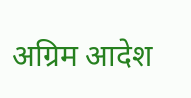अग्रिम आदेश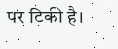पर टिकी है।